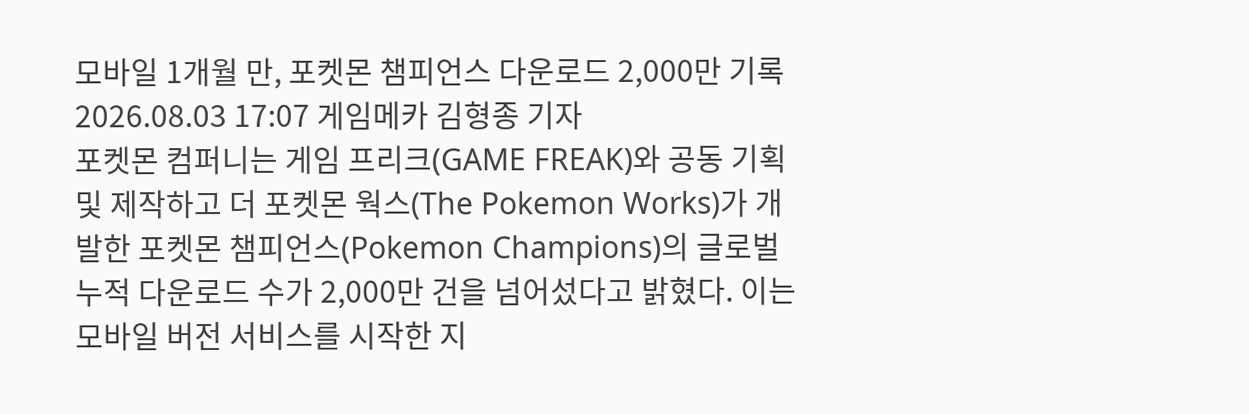모바일 1개월 만, 포켓몬 챔피언스 다운로드 2,000만 기록
2026.08.03 17:07 게임메카 김형종 기자
포켓몬 컴퍼니는 게임 프리크(GAME FREAK)와 공동 기획 및 제작하고 더 포켓몬 웍스(The Pokemon Works)가 개발한 포켓몬 챔피언스(Pokemon Champions)의 글로벌 누적 다운로드 수가 2,000만 건을 넘어섰다고 밝혔다. 이는 모바일 버전 서비스를 시작한 지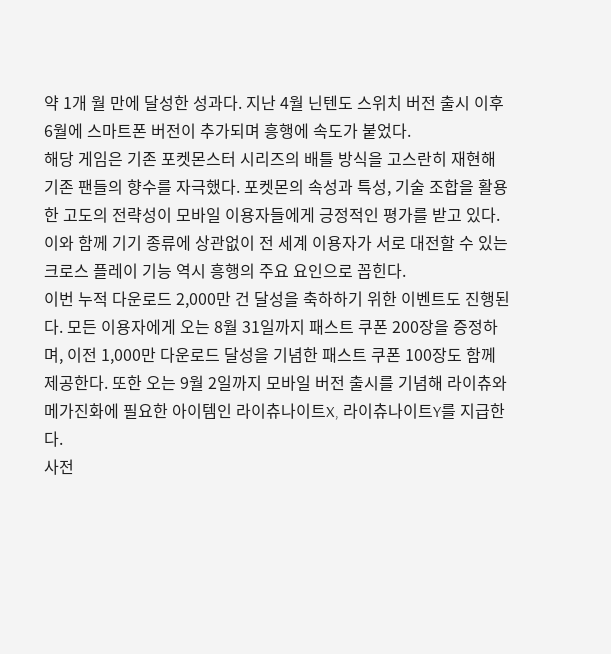약 1개 월 만에 달성한 성과다. 지난 4월 닌텐도 스위치 버전 출시 이후 6월에 스마트폰 버전이 추가되며 흥행에 속도가 붙었다.
해당 게임은 기존 포켓몬스터 시리즈의 배틀 방식을 고스란히 재현해 기존 팬들의 향수를 자극했다. 포켓몬의 속성과 특성, 기술 조합을 활용한 고도의 전략성이 모바일 이용자들에게 긍정적인 평가를 받고 있다. 이와 함께 기기 종류에 상관없이 전 세계 이용자가 서로 대전할 수 있는 크로스 플레이 기능 역시 흥행의 주요 요인으로 꼽힌다.
이번 누적 다운로드 2,000만 건 달성을 축하하기 위한 이벤트도 진행된다. 모든 이용자에게 오는 8월 31일까지 패스트 쿠폰 200장을 증정하며, 이전 1,000만 다운로드 달성을 기념한 패스트 쿠폰 100장도 함께 제공한다. 또한 오는 9월 2일까지 모바일 버전 출시를 기념해 라이츄와 메가진화에 필요한 아이템인 라이츄나이트X, 라이츄나이트Y를 지급한다.
사전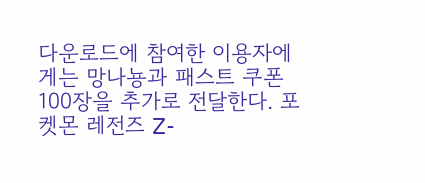다운로드에 참여한 이용자에게는 망나뇽과 패스트 쿠폰 100장을 추가로 전달한다. 포켓몬 레전즈 Z-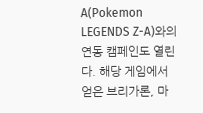A(Pokemon LEGENDS Z-A)와의 연동 캠페인도 열린다. 해당 게임에서 얻은 브리가론, 마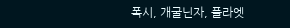폭시, 개굴닌자, 플라엣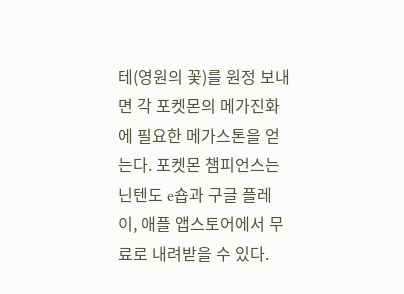테(영원의 꽃)를 원정 보내면 각 포켓몬의 메가진화에 필요한 메가스톤을 얻는다. 포켓몬 챔피언스는 닌텐도 e숍과 구글 플레이, 애플 앱스토어에서 무료로 내려받을 수 있다.